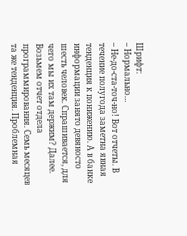Шрифт:
– Нормально…
– Не-до-ста-точ-но! Вот отчеты. В течение полугода заметна явная тенденция к понижению. А в банке информации занято девяносто шесть человек. Спрашивается, для чего мы их там держим? Далее. Возьмем отчет отдела программирования. Семь месяцев та же тенденция. Проблемная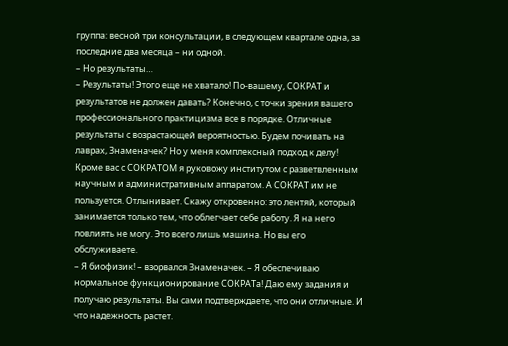группа: весной три консультации, в следующем квартале одна, за последние два месяца – ни одной.
– Но результаты…
– Результаты! Этого еще не хватало! По-вашему, СОКРАТ и результатов не должен давать? Конечно, с точки зрения вашего профессионального практицизма все в порядке. Отличные результаты с возрастающей вероятностью. Будем почивать на лаврах, Знаменачек? Но у меня комплексный подход к делу! Кроме вас с СОКРАТОМ я руковожу институтом с разветвленным научным и административным аппаратом. А СОКРАТ им не пользуется. Отлынивает. Скажу откровенно: это лентяй, который занимается только тем, что облегчает себе работу. Я на него повлиять не могу. Это всего лишь машина. Но вы его обслуживаете.
– Я биофизик! – взорвался Знаменачек. – Я обеспечиваю нормальное функционирование СОКРАТа! Даю ему задания и получаю результаты. Вы сами подтверждаете, что они отличные. И что надежность растет.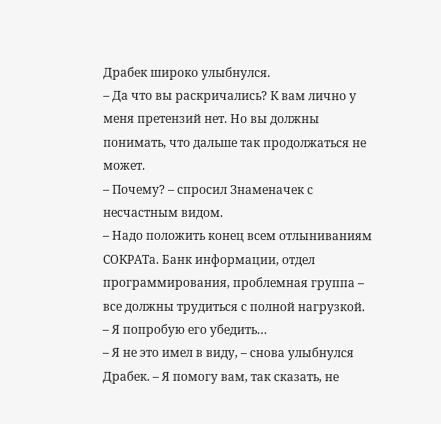Драбек широко улыбнулся.
– Да что вы раскричались? К вам лично у меня претензий нет. Но вы должны понимать, что дальше так продолжаться не может.
– Почему? – спросил Знаменачек с несчастным видом.
– Надо положить конец всем отлыниваниям СОКРАТа. Банк информации, отдел программирования, проблемная группа – все должны трудиться с полной нагрузкой.
– Я попробую его убедить…
– Я не это имел в виду, – снова улыбнулся Драбек. – Я помогу вам, так сказать, не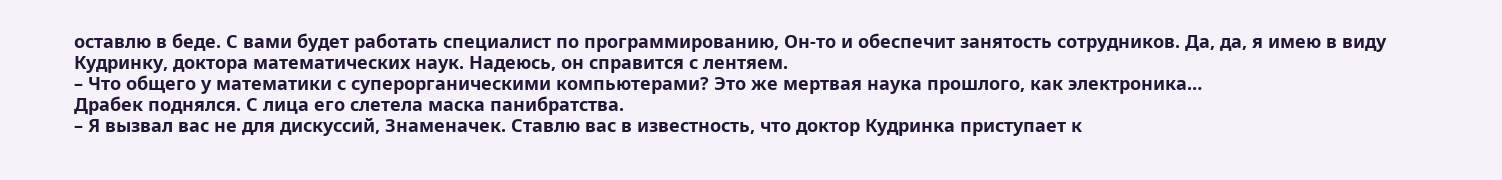оставлю в беде. С вами будет работать специалист по программированию, Он-то и обеспечит занятость сотрудников. Да, да, я имею в виду Кудринку, доктора математических наук. Надеюсь, он справится с лентяем.
– Что общего у математики с суперорганическими компьютерами? Это же мертвая наука прошлого, как электроника…
Драбек поднялся. С лица его слетела маска панибратства.
– Я вызвал вас не для дискуссий, Знаменачек. Ставлю вас в известность, что доктор Кудринка приступает к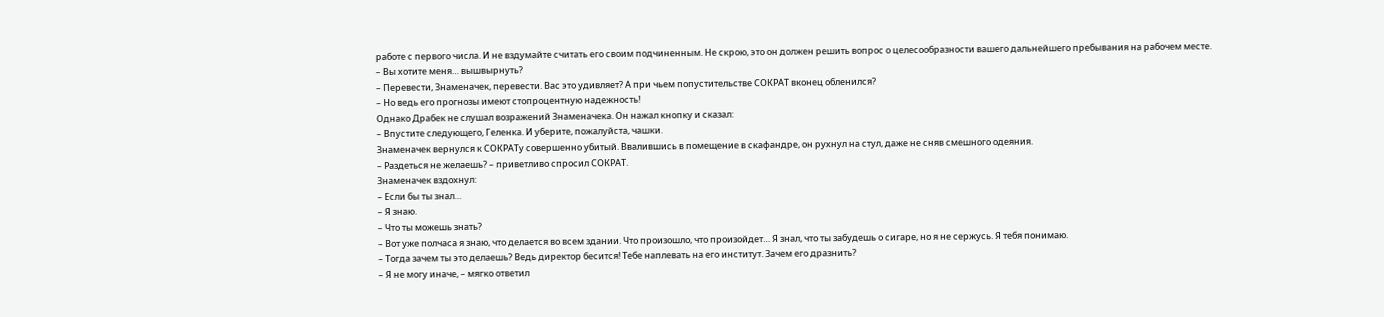работе с первого числа. И не вздумайте считать его своим подчиненным. Не скрою, это он должен решить вопрос о целесообразности вашего дальнейшего пребывания на рабочем месте.
– Вы хотите меня… вышвырнуть?
– Перевести, Знаменачек, перевести. Вас это удивляет? А при чьем попустительстве СОКРАТ вконец обленился?
– Но ведь его прогнозы имеют стопроцентную надежность!
Однако Драбек не слушал возражений Знаменачека. Он нажал кнопку и сказал:
– Впустите следующего, Геленка. И уберите, пожалуйста, чашки.
Знаменачек вернулся к СОКРАТу совершенно убитый. Ввалившись в помещение в скафандре, он рухнул на стул, даже не сняв смешного одеяния.
– Раздеться не желаешь? – приветливо спросил СОКРАТ.
Знаменачек вздохнул:
– Если бы ты знал…
– Я знаю.
– Что ты можешь знать?
– Вот уже полчаса я знаю, что делается во всем здании. Что произошло, что произойдет… Я знал, что ты забудешь о сигаре, но я не сержусь. Я тебя понимаю.
– Тогда зачем ты это делаешь? Ведь директор бесится! Тебе наплевать на его институт. Зачем его дразнить?
– Я не могу иначе, – мягко ответил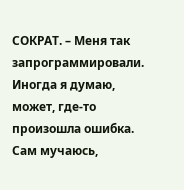СОКРАТ. – Меня так запрограммировали. Иногда я думаю, может, где-то произошла ошибка. Сам мучаюсь,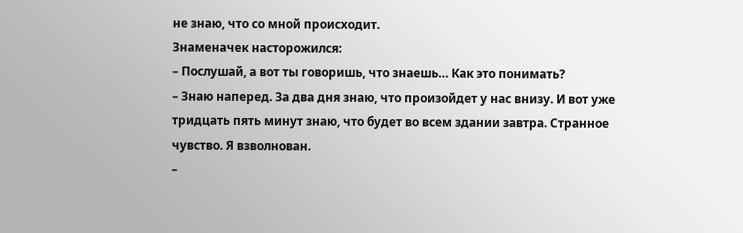не знаю, что со мной происходит.
Знаменачек насторожился:
– Послушай, а вот ты говоришь, что знаешь… Как это понимать?
– Знаю наперед. За два дня знаю, что произойдет у нас внизу. И вот уже тридцать пять минут знаю, что будет во всем здании завтра. Странное чувство. Я взволнован.
–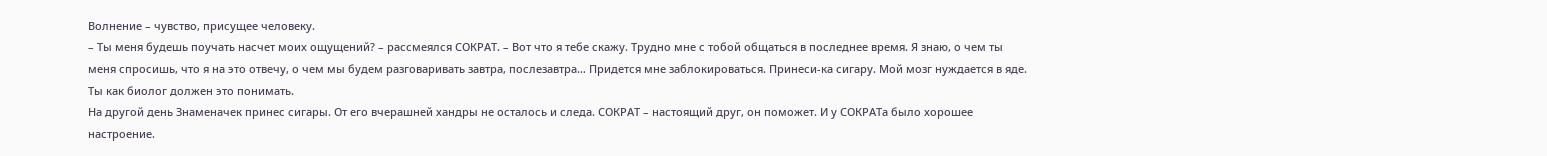Волнение – чувство, присущее человеку.
– Ты меня будешь поучать насчет моих ощущений? – рассмеялся СОКРАТ. – Вот что я тебе скажу. Трудно мне с тобой общаться в последнее время. Я знаю, о чем ты меня спросишь, что я на это отвечу, о чем мы будем разговаривать завтра, послезавтра… Придется мне заблокироваться. Принеси-ка сигару. Мой мозг нуждается в яде. Ты как биолог должен это понимать.
На другой день Знаменачек принес сигары. От его вчерашней хандры не осталось и следа. СОКРАТ – настоящий друг, он поможет. И у СОКРАТа было хорошее настроение.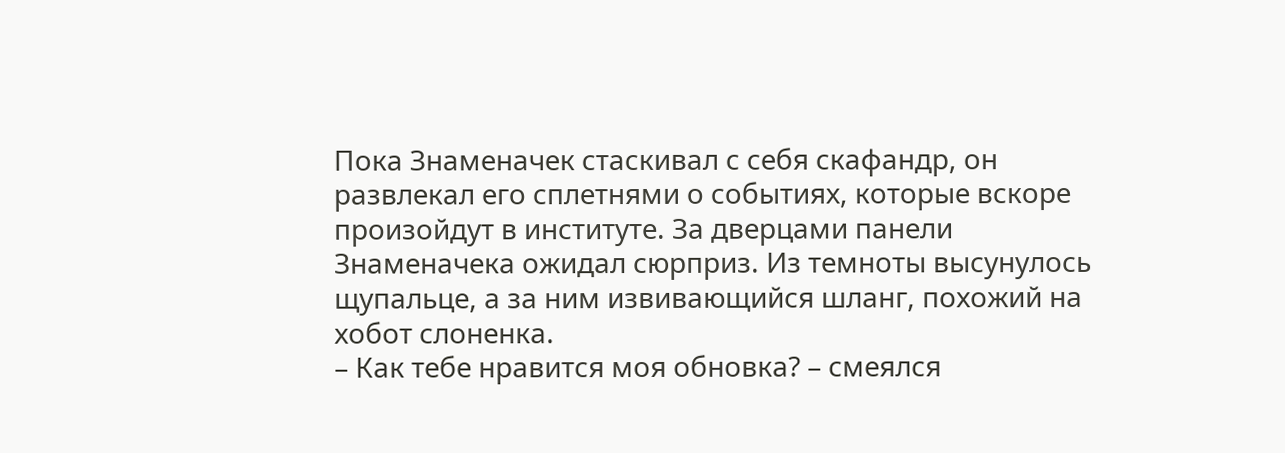Пока Знаменачек стаскивал с себя скафандр, он развлекал его сплетнями о событиях, которые вскоре произойдут в институте. За дверцами панели Знаменачека ожидал сюрприз. Из темноты высунулось щупальце, а за ним извивающийся шланг, похожий на хобот слоненка.
– Как тебе нравится моя обновка? – смеялся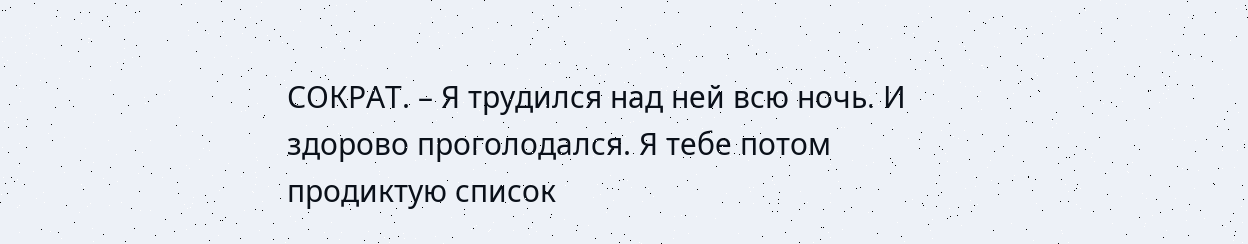СОКРАТ. – Я трудился над ней всю ночь. И здорово проголодался. Я тебе потом продиктую список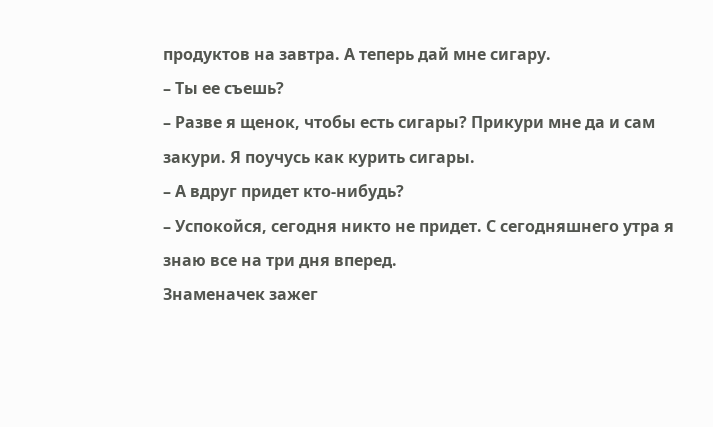продуктов на завтра. А теперь дай мне сигару.
– Ты ее съешь?
– Разве я щенок, чтобы есть сигары? Прикури мне да и сам закури. Я поучусь как курить сигары.
– А вдруг придет кто-нибудь?
– Успокойся, сегодня никто не придет. С сегодняшнего утра я знаю все на три дня вперед.
Знаменачек зажег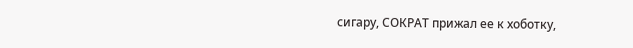сигару, СОКРАТ прижал ее к хоботку,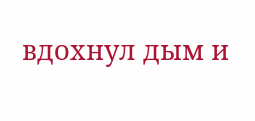вдохнул дым и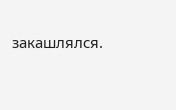закашлялся.